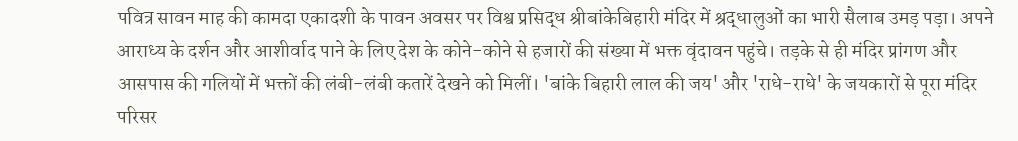पवित्र सावन माह की कामदा एकादशी के पावन अवसर पर विश्व प्रसिद्ध श्रीबांकेबिहारी मंदिर में श्रद्धालुओं का भारी सैलाब उमड़ पड़ा। अपने आराध्य के दर्शन और आशीर्वाद पाने के लिए देश के कोने-कोने से हजारों की संख्या में भक्त वृंदावन पहुंचे। तड़के से ही मंदिर प्रांगण और आसपास की गलियों में भक्तों की लंबी-लंबी कतारें देखने को मिलीं। 'बांके बिहारी लाल की जय' और 'राधे-राधे' के जयकारों से पूरा मंदिर परिसर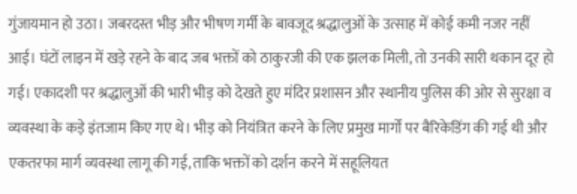गुंजायमान हो उठा। जबरदस्त भीड़ और भीषण गर्मी के बावजूद श्रद्धालुओं के उत्साह में कोई कमी नजर नहीं आई। घंटों लाइन में खड़े रहने के बाद जब भक्तों को ठाकुरजी की एक झलक मिली, तो उनकी सारी थकान दूर हो गई। एकादशी पर श्रद्धालुओं की भारी भीड़ को देखते हुए मंदिर प्रशासन और स्थानीय पुलिस की ओर से सुरक्षा व व्यवस्था के कड़े इंतजाम किए गए थे। भीड़ को नियंत्रित करने के लिए प्रमुख मार्गों पर बैरिकेडिंग की गई थी और एकतरफा मार्ग व्यवस्था लागू की गई, ताकि भक्तों को दर्शन करने में सहूलियत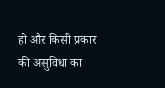हो और किसी प्रकार की असुविधा का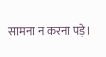सामना न करना पड़े।